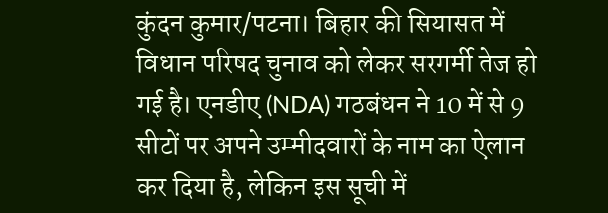कुंदन कुमार/पटना। बिहार की सियासत में विधान परिषद चुनाव को लेकर सरगर्मी तेज हो गई है। एनडीए (NDA) गठबंधन ने 10 में से 9 सीटों पर अपने उम्मीदवारों के नाम का ऐलान कर दिया है, लेकिन इस सूची में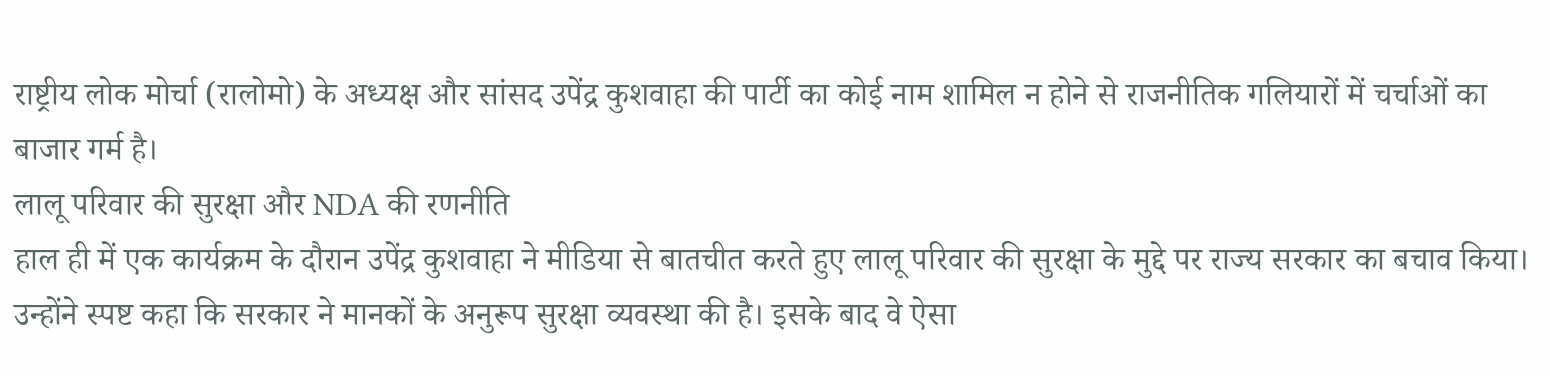राष्ट्रीय लोक मोर्चा (रालोमो) के अध्यक्ष और सांसद उपेंद्र कुशवाहा की पार्टी का कोई नाम शामिल न होने से राजनीतिक गलियारों में चर्चाओं का बाजार गर्म है।
लालू परिवार की सुरक्षा और NDA की रणनीति
हाल ही में एक कार्यक्रम के दौरान उपेंद्र कुशवाहा ने मीडिया से बातचीत करते हुए लालू परिवार की सुरक्षा के मुद्दे पर राज्य सरकार का बचाव किया। उन्होंने स्पष्ट कहा कि सरकार ने मानकों के अनुरूप सुरक्षा व्यवस्था की है। इसके बाद वे ऐसा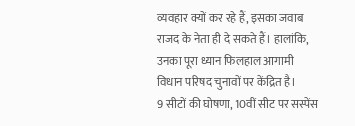व्यवहार क्यों कर रहे हैं, इसका जवाब राजद के नेता ही दे सकते हैं। हालांकि, उनका पूरा ध्यान फिलहाल आगामी विधान परिषद चुनावों पर केंद्रित है।
9 सीटों की घोषणा, 10वीं सीट पर सस्पेंस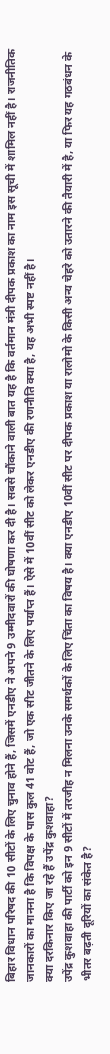बिहार विधान परिषद की 10 सीटों के लिए चुनाव होने हैं, जिसमें एनडीए ने अपने 9 उम्मीदवारों की घोषणा कर दी है। सबसे चौंकाने वाली बात यह है कि वर्तमान मंत्री दीपक प्रकाश का नाम इस सूची में शामिल नहीं है। राजनीतिक जानकारों का मानना है कि विपक्ष के पास कुल 41 वोट हैं, जो एक सीट जीतने के लिए पर्याप्त हैं। ऐसे में 10वीं सीट को लेकर एनडीए की रणनीति क्या है, यह अभी स्पष्ट नहीं है।
क्या दरकिनार किए जा रहे हैं उपेंद्र कुशवाहा?
उपेंद्र कुशवाहा की पार्टी को इन 9 सीटों में तरजीह न मिलना उनके समर्थकों के लिए चिंता का विषय है। क्या एनडीए 10वीं सीट पर दीपक प्रकाश या रालोमो के किसी अन्य चेहरे को उतारने की तैयारी में है, या फिर यह गठबंधन के भीतर बढ़ती दूरियों का संकेत है?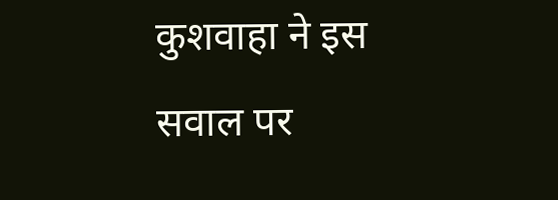कुशवाहा ने इस सवाल पर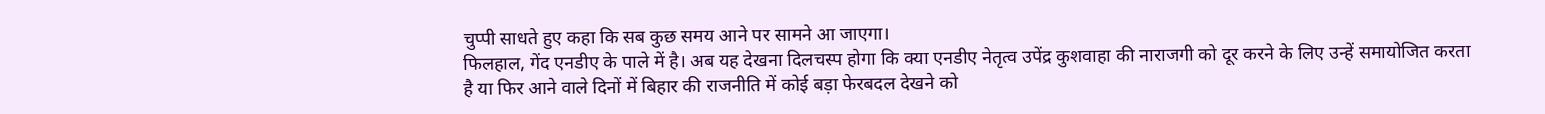चुप्पी साधते हुए कहा कि सब कुछ समय आने पर सामने आ जाएगा।
फिलहाल, गेंद एनडीए के पाले में है। अब यह देखना दिलचस्प होगा कि क्या एनडीए नेतृत्व उपेंद्र कुशवाहा की नाराजगी को दूर करने के लिए उन्हें समायोजित करता है या फिर आने वाले दिनों में बिहार की राजनीति में कोई बड़ा फेरबदल देखने को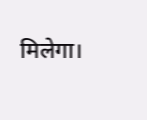मिलेगा।